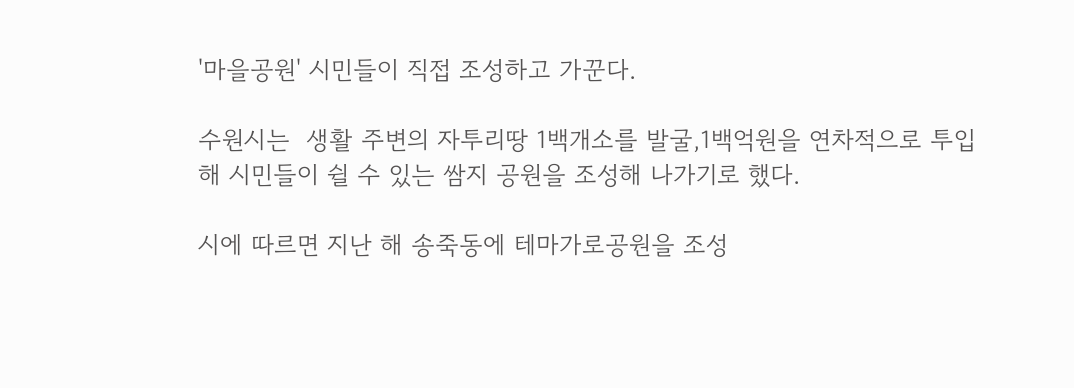'마을공원' 시민들이 직접 조성하고 가꾼다.

수원시는  생활 주변의 자투리땅 1백개소를 발굴,1백억원을 연차적으로 투입해 시민들이 쉴 수 있는 쌈지 공원을 조성해 나가기로 했다.

시에 따르면 지난 해 송죽동에 테마가로공원을 조성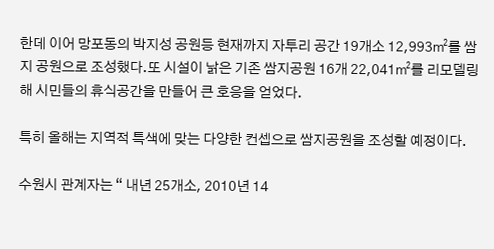한데 이어 망포동의 박지성 공원등 현재까지 자투리 공간 19개소 12,993㎡를 쌈지 공원으로 조성했다.또 시설이 낡은 기존 쌈지공원 16개 22,041㎡를 리모델링해 시민들의 휴식공간을 만들어 큰 호응을 얻었다.

특히 올해는 지역적 특색에 맞는 다양한 컨셉으로 쌈지공원을 조성할 예정이다.

수원시 관계자는 “ 내년 25개소, 2010년 14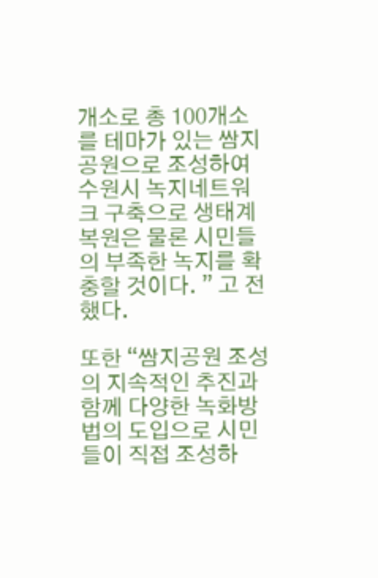개소로 총 100개소를 테마가 있는 쌈지공원으로 조성하여 수원시 녹지네트워크 구축으로 생태계 복원은 물론 시민들의 부족한 녹지를 확충할 것이다. ” 고 전했다.

또한 “쌈지공원 조성의 지속적인 추진과 함께 다양한 녹화방법의 도입으로 시민들이 직접 조성하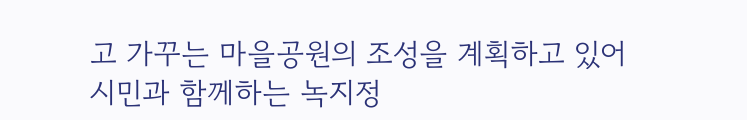고 가꾸는 마을공원의 조성을 계획하고 있어 시민과 함께하는 녹지정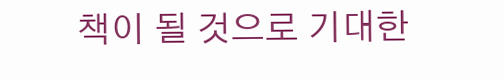책이 될 것으로 기대한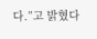다.”고 밝혔다